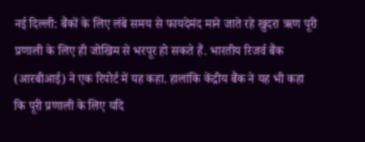नई दिल्ली: बैंकों के लिए लंबे समय से फायदेमंद माने जाते रहे खुदरा ऋण पूरी प्रणाली के लिए ही जोखिम से भरपूर हो सकते हैं. भारतीय रिजर्व बैंक (आरबीआई) ने एक रिपोर्ट में यह कहा. हालांकि केंद्रीय बैंक ने यह भी कहा कि पूरी प्रणाली के लिए यदि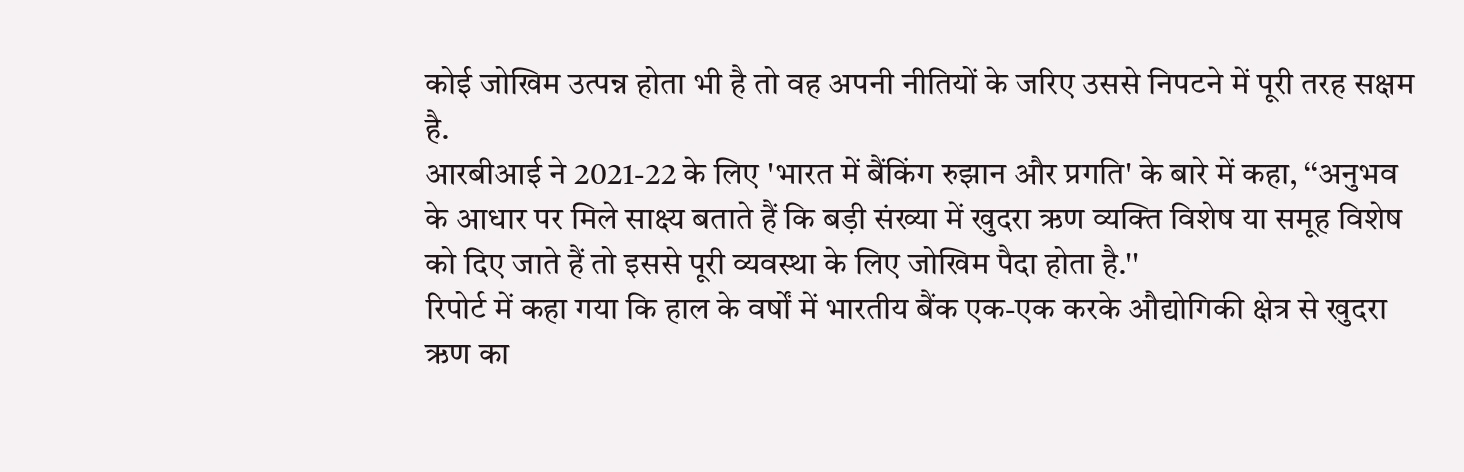कोई जोखिम उत्पन्न होता भी है तो वह अपनी नीतियों के जरिए उससे निपटने में पूरी तरह सक्षम है.
आरबीआई ने 2021-22 के लिए 'भारत में बैंकिंग रुझान और प्रगति' के बारे में कहा, ‘‘अनुभव के आधार पर मिले साक्ष्य बताते हैं कि बड़ी संख्या में खुदरा ऋण व्यक्ति विशेष या समूह विशेष को दिए जाते हैं तो इससे पूरी व्यवस्था के लिए जोखिम पैदा होता है.''
रिपोर्ट में कहा गया कि हाल के वर्षों में भारतीय बैंक एक-एक करके औद्योगिकी क्षेत्र से खुदरा ऋण का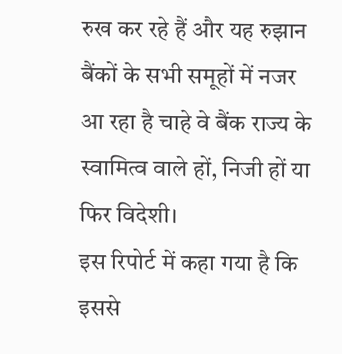रुख कर रहे हैं और यह रुझान बैंकों के सभी समूहों में नजर आ रहा है चाहे वे बैंक राज्य के स्वामित्व वाले हों, निजी हों या फिर विदेशी।
इस रिपोर्ट में कहा गया है कि इससे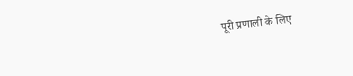पूरी प्रणाली के लिए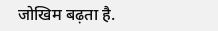जोखिम बढ़ता है.